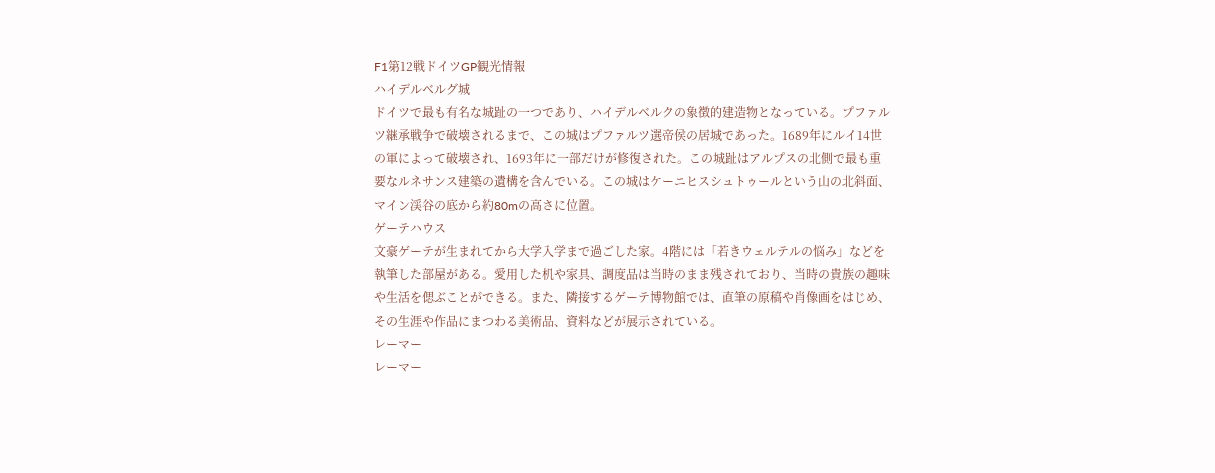F1第12戦ドイツGP観光情報
ハイデルベルグ城
ドイツで最も有名な城趾の一つであり、ハイデルベルクの象徴的建造物となっている。プファルツ継承戦争で破壊されるまで、この城はプファルツ選帝侯の居城であった。1689年にルイ14世の軍によって破壊され、1693年に一部だけが修復された。この城趾はアルプスの北側で最も重要なルネサンス建築の遺構を含んでいる。この城はケーニヒスシュトゥールという山の北斜面、マイン渓谷の底から約80mの高さに位置。
ゲーテハウス
文豪ゲーテが生まれてから大学入学まで過ごした家。4階には「若きウェルテルの悩み」などを執筆した部屋がある。愛用した机や家具、調度品は当時のまま残されており、当時の貴族の趣味や生活を偲ぶことができる。また、隣接するゲーテ博物館では、直筆の原稿や肖像画をはじめ、その生涯や作品にまつわる美術品、資料などが展示されている。
レーマー
レーマー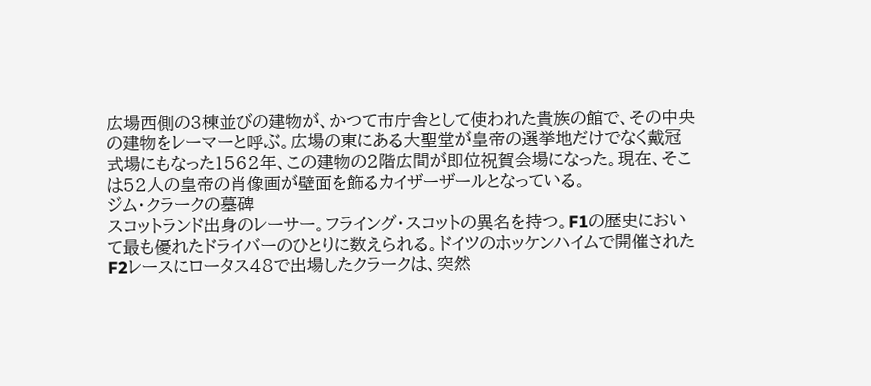広場西側の3棟並びの建物が、かつて市庁舎として使われた貴族の館で、その中央の建物をレーマーと呼ぶ。広場の東にある大聖堂が皇帝の選挙地だけでなく戴冠式場にもなった1562年、この建物の2階広間が即位祝賀会場になった。現在、そこは52人の皇帝の肖像画が壁面を飾るカイザーザールとなっている。
ジム・クラークの墓碑
スコットランド出身のレーサー。フライング・スコットの異名を持つ。F1の歴史において最も優れたドライバーのひとりに数えられる。ドイツのホッケンハイムで開催されたF2レースにロータス48で出場したクラークは、突然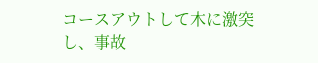コースアウトして木に激突し、事故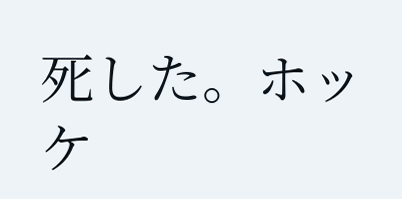死した。ホッケ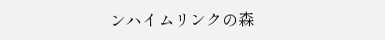ンハイムリンクの森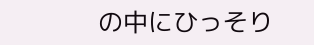の中にひっそり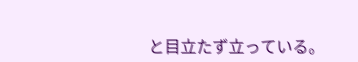と目立たず立っている。